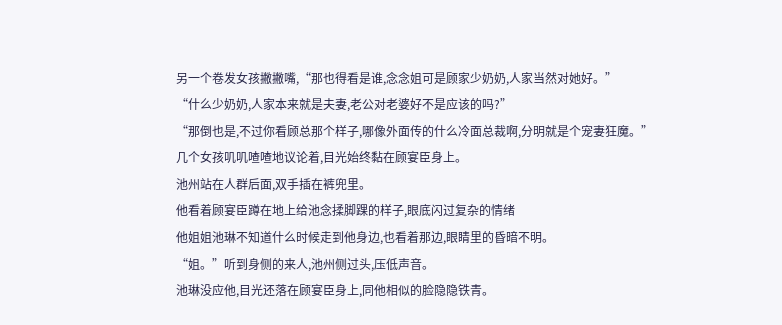另一个卷发女孩撇撇嘴,“那也得看是谁,念念姐可是顾家少奶奶,人家当然对她好。”
“什么少奶奶,人家本来就是夫妻,老公对老婆好不是应该的吗?”
“那倒也是,不过你看顾总那个样子,哪像外面传的什么冷面总裁啊,分明就是个宠妻狂魔。”
几个女孩叽叽喳喳地议论着,目光始终黏在顾宴臣身上。
池州站在人群后面,双手插在裤兜里。
他看着顾宴臣蹲在地上给池念揉脚踝的样子,眼底闪过复杂的情绪
他姐姐池琳不知道什么时候走到他身边,也看着那边,眼睛里的昏暗不明。
“姐。”听到身侧的来人,池州侧过头,压低声音。
池琳没应他,目光还落在顾宴臣身上,同他相似的脸隐隐铁青。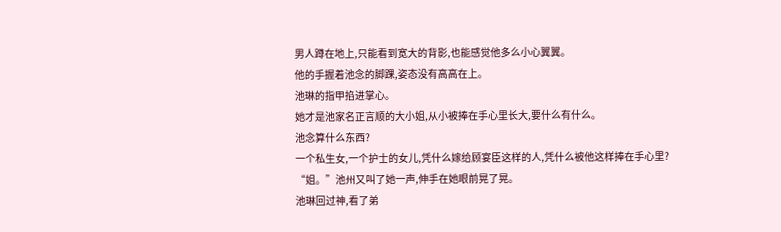男人蹲在地上,只能看到宽大的背影,也能感觉他多么小心翼翼。
他的手握着池念的脚踝,姿态没有高高在上。
池琳的指甲掐进掌心。
她才是池家名正言顺的大小姐,从小被捧在手心里长大,要什么有什么。
池念算什么东西?
一个私生女,一个护士的女儿,凭什么嫁给顾宴臣这样的人,凭什么被他这样捧在手心里?
“姐。”池州又叫了她一声,伸手在她眼前晃了晃。
池琳回过神,看了弟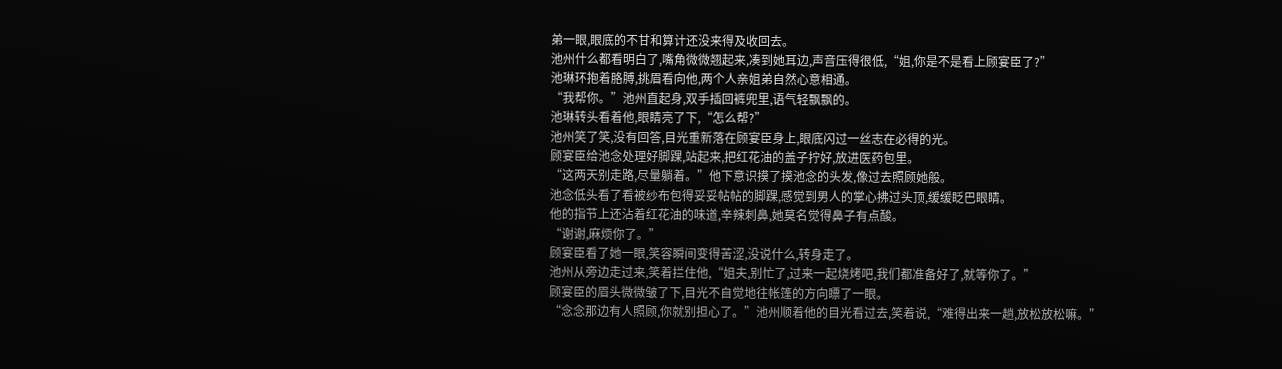弟一眼,眼底的不甘和算计还没来得及收回去。
池州什么都看明白了,嘴角微微翘起来,凑到她耳边,声音压得很低,“姐,你是不是看上顾宴臣了?”
池琳环抱着胳膊,挑眉看向他,两个人亲姐弟自然心意相通。
“我帮你。”池州直起身,双手插回裤兜里,语气轻飘飘的。
池琳转头看着他,眼睛亮了下,“怎么帮?”
池州笑了笑,没有回答,目光重新落在顾宴臣身上,眼底闪过一丝志在必得的光。
顾宴臣给池念处理好脚踝,站起来,把红花油的盖子拧好,放进医药包里。
“这两天别走路,尽量躺着。”他下意识摸了摸池念的头发,像过去照顾她般。
池念低头看了看被纱布包得妥妥帖帖的脚踝,感觉到男人的掌心拂过头顶,缓缓眨巴眼睛。
他的指节上还沾着红花油的味道,辛辣刺鼻,她莫名觉得鼻子有点酸。
“谢谢,麻烦你了。”
顾宴臣看了她一眼,笑容瞬间变得苦涩,没说什么,转身走了。
池州从旁边走过来,笑着拦住他,“姐夫,别忙了,过来一起烧烤吧,我们都准备好了,就等你了。”
顾宴臣的眉头微微皱了下,目光不自觉地往帐篷的方向瞟了一眼。
“念念那边有人照顾,你就别担心了。”池州顺着他的目光看过去,笑着说,“难得出来一趟,放松放松嘛。”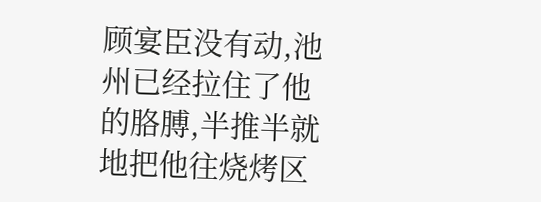顾宴臣没有动,池州已经拉住了他的胳膊,半推半就地把他往烧烤区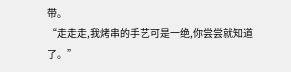带。
“走走走,我烤串的手艺可是一绝,你尝尝就知道了。”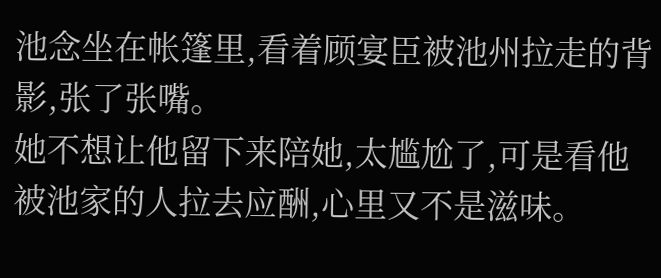池念坐在帐篷里,看着顾宴臣被池州拉走的背影,张了张嘴。
她不想让他留下来陪她,太尴尬了,可是看他被池家的人拉去应酬,心里又不是滋味。